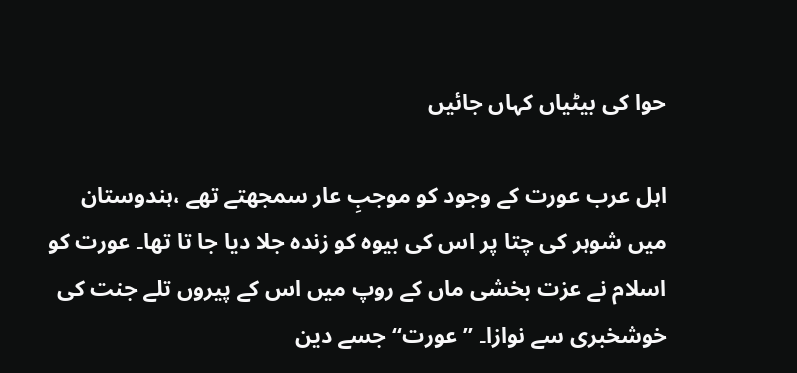حوا کی بیٹیاں کہاں جائیں

اہل عرب عورت کے وجود کو موجبِ عار سمجھتے تھے ،ہندوستان میں شوہر کی چتا پر اس کی بیوہ کو زندہ جلا دیا جا تا تھا۔ عورت کو اسلام نے عزت بخشی ماں کے روپ میں اس کے پیروں تلے جنت کی خوشخبری سے نوازا۔ ’’عورت‘‘ جسے دین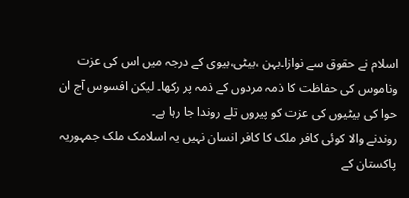اسلام نے حقوق سے نوازا۔بہن ،بیٹی،بیوی کے درجہ میں اس کی عزت وناموس کی حفاظت کا ذمہ مردوں کے ذمہ پر رکھا۔ لیکن افسوس آج ان حوا کی بیٹیوں کی عزت کو پیروں تلے روندا جا رہا ہے۔
روندنے والا کوئی کافر ملک کا کافر انسان نہیں یہ اسلامک ملک جمہوریہ پاکستان کے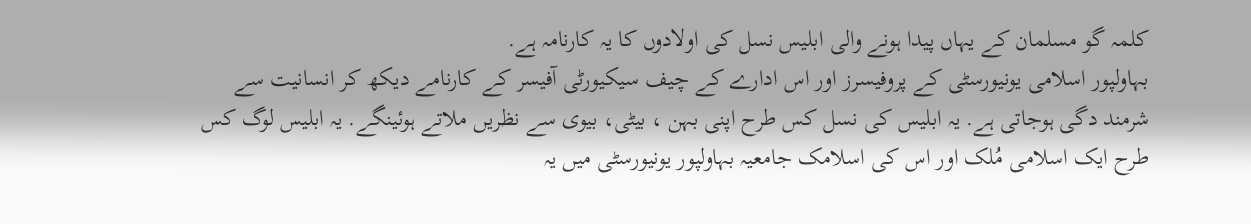کلمہ گو مسلمان کے یہاں پیدا ہونے والی ابلیس نسل کی اولادوں کا یہ کارنامہ ہے.
بہاولپور اسلامی یونیورسٹی کے پروفیسرز اور اس ادارے کے چیف سیکیورٹی آفیسر کے کارنامے دیکھ کر انسانیت سے شرمند دگی ہوجاتی ہے. یہ ابلیس کی نسل کس طرح اپنی بہن ، بیٹی، بیوی سے نظریں ملاتے ہوئینگے. یہ ابلیس لوگ کس طرح ایک اسلامی مُلک اور اس کی اسلامک جامعیہ بہاولپور یونیورسٹی میں یہ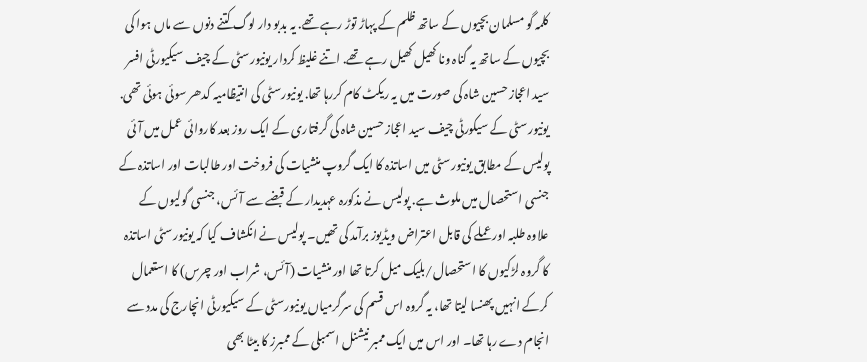کلمہ گو مسلمان بچیوں کے ساتھ ظلم کے پہاڑ توڑ رہے تھے. یہ بدبو دار لوگ کتنے دنوں سے ماں ہوا کی بچیوں کے ساتھ یہ گناہ ونا کھیل کھیل رہے تھے. اتنے غلیظ کردار یونیورسٹی کے چیف سیکیورٹی افسر سید اعجاز حسین شاہ کی صورت میں یہ ریکٹ کام کررہا تھا. یونیورسٹی کی انتیظامیہ کدھر سوئی ہوئی تھی. یونیورسٹی کے سیکورٹی چیف سید اعجاز حسین شاہ کی گرفتاری کے ایک روز بعد کاروائی عمل میں آئی پولیس کے مطابق یونیورسٹی میں اساتذہ کا ایک گروپ منشیات کی فروخت اور طالبات اور اساتذہ کے جنسی استحصال میں ملوث ہے. پولیس نے مذکورہ عہدیدار کے قبضے سے آئس، جنسی گولیوں کے علاوہ طلبہ اور عملے کی قابل اعتراض ویڈیوز برآمد کی تھیں۔ پولیس نے انکشاف کیا کہ یونیورسٹی اساتذہ کا گروہ لڑکیوں کا استحصال/بلیک میل کرتا تھا اور منشیات (آئس، شراب اور چرس) کا استعمال کرکے انہیں پھنسا لیتا تھا، یہ گروہ اس قسم کی سرگرمیاں یونیورسٹی کے سیکیورٹی انچارج کی مدد سے انجام دے رہا تھا۔ اور اس میں ایک ممبر نیشنل اسمبلی کے ممبرز کا بیٹا بھی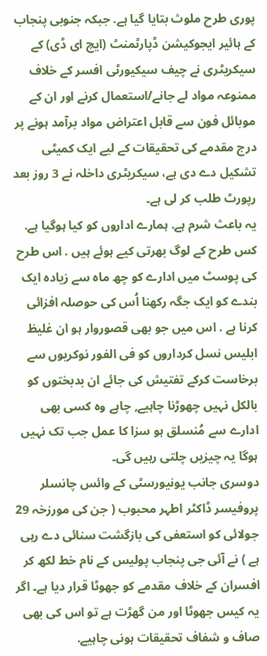پوری طرح ملوث بتایا گیا ہے. جبکہ جنوبی پنجاب کے ہائیر ایجوکیشن ڈپارٹمنٹ (ایچ ای ڈی) کے سیکریٹری نے چیف سیکیورٹی افسر کے خلاف ممنوعہ مواد لے جانے/استعمال کرنے اور ان کے موبائل فون سے قابل اعتراض مواد برآمد ہونے پر درج مقدمے کی تحقیقات کے لیے ایک کمیٹی تشکیل دے دی ہے، سیکریٹری داخلہ نے 3 روز بعد رپورٹ طلب کر لی ہے۔
یہ باعث شرم ہے. ہمارے اداروں کو کیا ہوگیا ہے. کس طرح کے لوگ بھرتی کیے ہوئے ہیں . اس طرح کی پوسٹ میں ادارے کو چھ ماہ سے زیادہ ایک بندے کو ایک جگہ رکھنا اُس کی حوصلہ افزائی کرنا ہے . اس میں جو بھی قصوروار ہو ان غلیظ ابلیس نسل کرداروں کو فی الفور نوکریوں سے برخاست کرکے تفتیش کی جائے ان بدبختوں کو بالکل نہیں چھوڑنا چاہیے, چاہے وہ کسی بھی ادارے سے مُنسلق ہو سزا کا عمل جب تک نہیں ہوگا یہ چیزیں چلتی رہیں گی۔
دوسری جانب یونیورسٹی کے وائس چانسلر پروفیسر ڈاکٹر اطہر محبوب ( جن کی مورزخہ 29 جولائی کو استعفی کی بازگشت سنائی دے رہی ہے ) نے آئی جی پنجاب پولیس کے نام خط لکھ کر افسران کے خلاف مقدمے کو جھوٹا قرار دیا ہے۔ اگر یہ کیس جھوٹا اور من گھڑت ہے تو اس کی بھی صاف و شفاف تحقیقات ہونی چاہیے.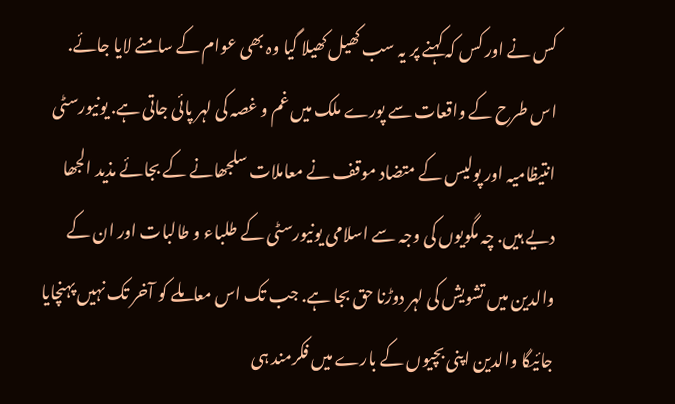کس نے اور کس کہ کہنے پر یہ سب کھیل کھیلا گیا وہ بھی عوام کے سامنے لایا جائے. اس طرح کے واقعات سے پورے ملک میں غم و غصہ کی لہر پائی جاتی ہے. یونیورسٹی انتیظامیہ اور پولیس کے متضاد موقف نے معاملات سلجھانے کے بجائے مذید الجھا دیے ہیں. چہ مگویوں کی وجہ سے اسلامی یونیورسٹی کے طلباء و طالبات اور ان کے والدین میں تشویش کی لہر دوڑنا حق بجا ہے. جب تک اس معاملے کو آخر تک نہیں پہنچایا جائیگا والدین اپنی بچیوں کے بارے میں فکرمند ہی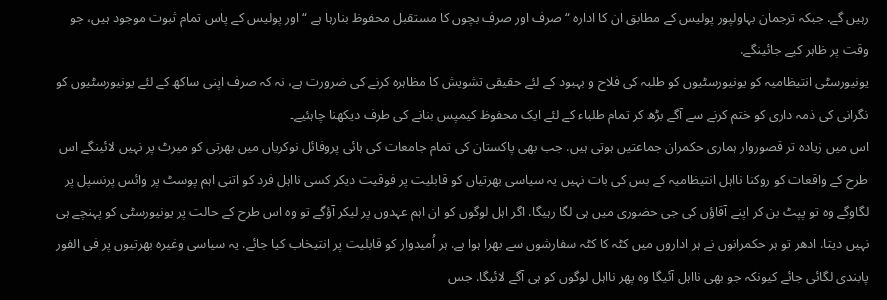رہیں گے. جبکہ ترجمان بہاولپور پولیس کے مطابق ان کا ادارہ “ صرف اور صرف بچوں کا مستقبل محفوظ بنارہا ہے “ اور پولیس کے پاس تمام ثبوت موجود ہیں، جو وقت پر ظاہر کیے جائینگے.
یونیورسٹی انتیظامیہ کو یونیورسٹیوں کو طلبہ کی فلاح و بہبود کے لئے حقیقی تشویش کا مظاہرہ کرنے کی ضرورت ہے، نہ کہ صرف اپنی ساکھ کے لئے یونیورسٹیوں کو نگرانی کی ذمہ داری کو ختم کرنے سے آگے بڑھ کر تمام طلباء کے لئے ایک محفوظ کیمپس بنانے کی طرف دیکھنا چاہئیے۔
اس میں زیادہ تر قصوروار ہماری حکمران جماعتیں ہوتی ہیں. جب بھی پاکستان کی تمام جامعات کی ہائی پروفائل نوکریاں میں بھرتی کو میرٹ پر نہیں لائینگے اس طرح کے واقعات کو روکنا نااہل انتیظامیہ کے بس کی بات نہیں یہ سیاسی بھرتیاں کو قابلیت پر فوقیت دیکر کسی نااہل فرد کو اتنی اہم پوسٹ پر وائس پرنسپل پر لگاوگے وہ تو پپٹ بن کر اپنے آقاؤں کی جی حضوری میں ہی لگا رہیگا. اگر اہل لوگوں کو ان اہم عہدوں پر لیکر آؤگے تو وہ اس طرح کے حالت پر یونیورسٹی کو پہنچے ہی نہیں دیتا. ادھر تو ہر حکمرانوں نے ہر اداروں میں کٹہ کا کٹہ سفارشوں سے بھرا ہوا ہے. ہر اُمیدوار کو قابلیت پر انتیخاب کیا جائے. یہ سیاسی وغیرہ بھرتیوں پر فی الفور پابندی لگائی جائے کیونکہ جو بھی نااہل آئیگا وہ پھر نااہل لوگوں کو ہی آگے لائیگا. جس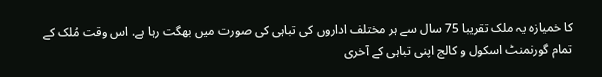کا خمیازہ یہ ملک تقریبا 75 سال سے ہر مختلف اداروں کی تباہی کی صورت میں بھگت رہا ہے. اس وقت مُلک کے تمام گورنمنٹ اسکول و کالج اپنی تباہی کے آخری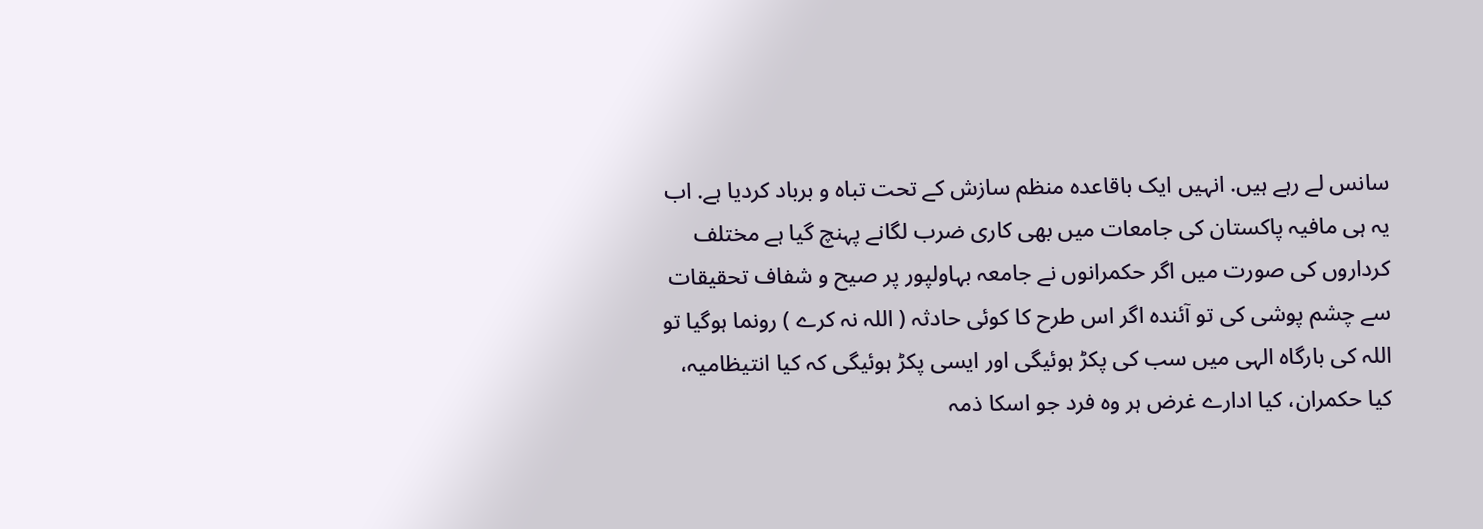سانس لے رہے ہیں. انہیں ایک باقاعدہ منظم سازش کے تحت تباہ و برباد کردیا ہے. اب یہ ہی مافیہ پاکستان کی جامعات میں بھی کاری ضرب لگانے پہنچ گیا ہے مختلف کرداروں کی صورت میں اگر حکمرانوں نے جامعہ بہاولپور پر صیح و شفاف تحقیقات سے چشم پوشی کی تو آئندہ اگر اس طرح کا کوئی حادثہ ( اللہ نہ کرے ) رونما ہوگیا تو اللہ کی بارگاہ الہی میں سب کی پکڑ ہوئیگی اور ایسی پکڑ ہوئیگی کہ کیا انتیظامیہ، کیا حکمران، کیا ادارے غرض ہر وہ فرد جو اسکا ذمہ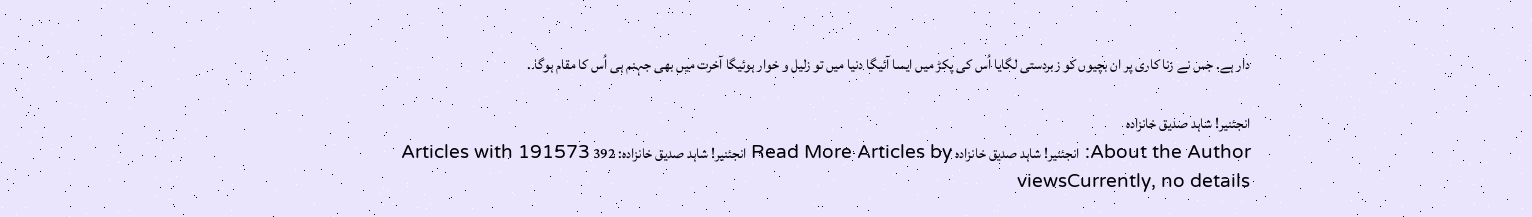دار ہے. جس نے زنا کاری پر ان بچیوں کو زبردستی لگایا اُس کی پکڑ میں ایسا آئیگا دنیا میں تو زلیل و خوار ہوئیگا آخرت میں بھی جہنم ہی اُس کا مقام ہوگا..

انجئنیر! شاہد صدیق خانزادہ
About the Author: انجئنیر! شاہد صدیق خانزادہ Read More Articles by انجئنیر! شاہد صدیق خانزادہ: 392 Articles with 191573 viewsCurrently, no details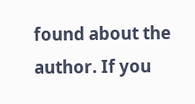found about the author. If you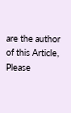are the author of this Article, Please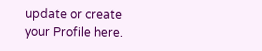update or create your Profile here.